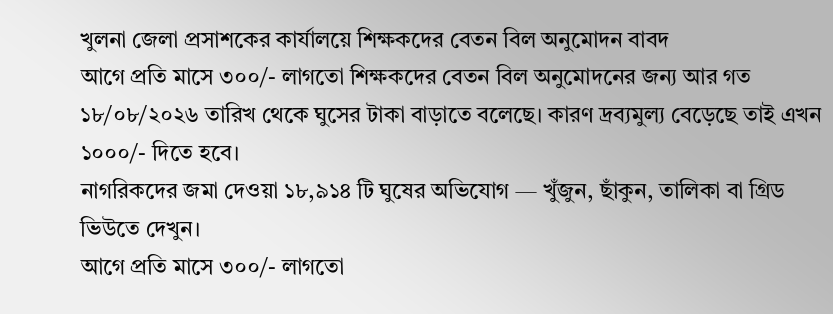খুলনা জেলা প্রসাশকের কার্যালয়ে শিক্ষকদের বেতন বিল অনুমোদন বাবদ
আগে প্রতি মাসে ৩০০/- লাগতো শিক্ষকদের বেতন বিল অনুমোদনের জন্য আর গত ১৮/০৮/২০২৬ তারিখ থেকে ঘুসের টাকা বাড়াতে বলেছে। কারণ দ্রব্যমুল্য বেড়েছে তাই এখন ১০০০/- দিতে হবে।
নাগরিকদের জমা দেওয়া ১৮,৯১৪ টি ঘুষের অভিযোগ — খুঁজুন, ছাঁকুন, তালিকা বা গ্রিড ভিউতে দেখুন।
আগে প্রতি মাসে ৩০০/- লাগতো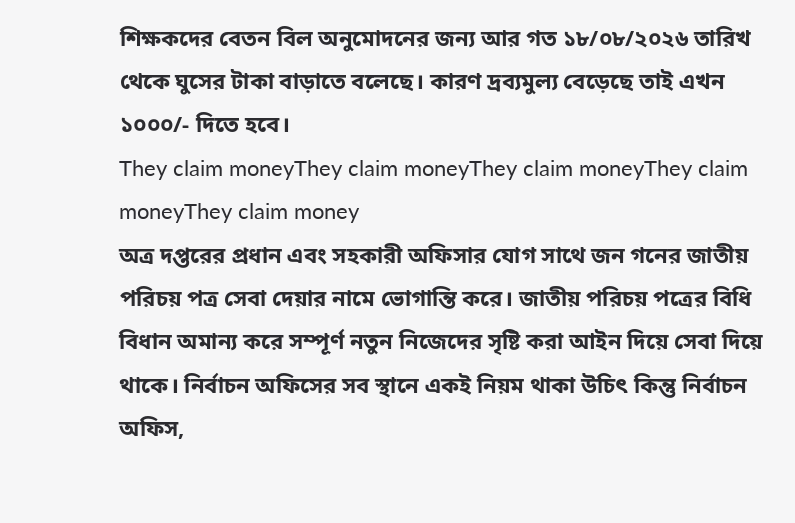শিক্ষকদের বেতন বিল অনুমোদনের জন্য আর গত ১৮/০৮/২০২৬ তারিখ থেকে ঘুসের টাকা বাড়াতে বলেছে। কারণ দ্রব্যমুল্য বেড়েছে তাই এখন ১০০০/- দিতে হবে।
They claim moneyThey claim moneyThey claim moneyThey claim moneyThey claim money
অত্র দপ্তরের প্রধান এবং সহকারী অফিসার যোগ সাথে জন গনের জাতীয় পরিচয় পত্র সেবা দেয়ার নামে ভোগান্তি করে। জাতীয় পরিচয় পত্রের বিধি বিধান অমান্য করে সম্পূর্ণ নতুন নিজেদের সৃষ্টি করা আইন দিয়ে সেবা দিয়ে থাকে। নির্বাচন অফিসের সব স্থানে একই নিয়ম থাকা উচিৎ কিন্তু নির্বাচন অফিস,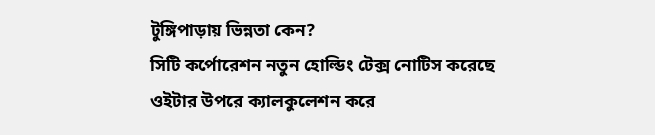টুঙ্গিপাড়ায় ভিন্নতা কেন?
সিটি কর্পোরেশন নতুন হোল্ডিং টেক্স নোটিস করেছে ওইটার উপরে ক্যালকুলেশন করে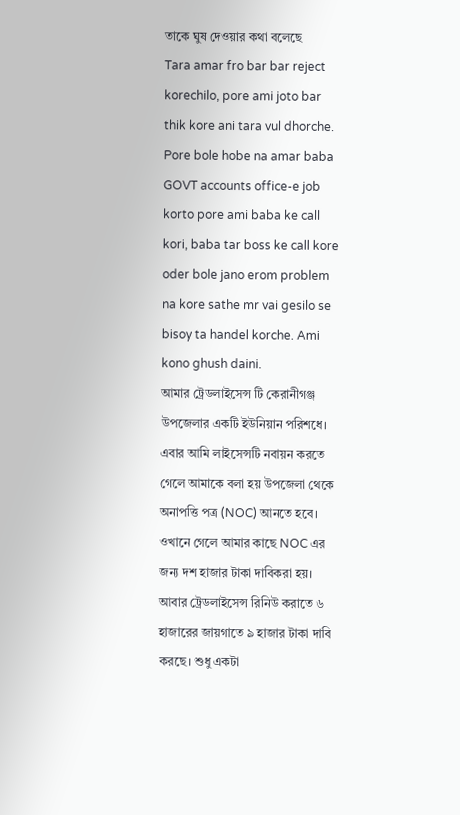তাকে ঘুষ দেওয়ার কথা বলেছে
Tara amar fro bar bar reject korechilo, pore ami joto bar thik kore ani tara vul dhorche. Pore bole hobe na amar baba GOVT accounts office-e job korto pore ami baba ke call kori, baba tar boss ke call kore oder bole jano erom problem na kore sathe mr vai gesilo se bisoy ta handel korche. Ami kono ghush daini.
আমার ট্রেডলাইসেন্স টি কেরানীগঞ্জ উপজেলার একটি ইউনিয়ান পরিশধে। এবার আমি লাইসেন্সটি নবায়ন করতে গেলে আমাকে বলা হয় উপজেলা থেকে অনাপত্তি পত্র (NOC) আনতে হবে। ওখানে গেলে আমার কাছে NOC এর জন্য দশ হাজার টাকা দাবিকরা হয়। আবার ট্রেডলাইসেন্স রিনিউ করাতে ৬ হাজারের জায়গাতে ৯ হাজার টাকা দাবি করছে। শুধু একটা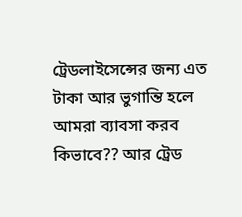ট্রেডলাইসেন্সের জন্য এত টাকা আর ভুগান্তি হলে আমরা ব্যাবসা করব কিভাবে?? আর ট্রেড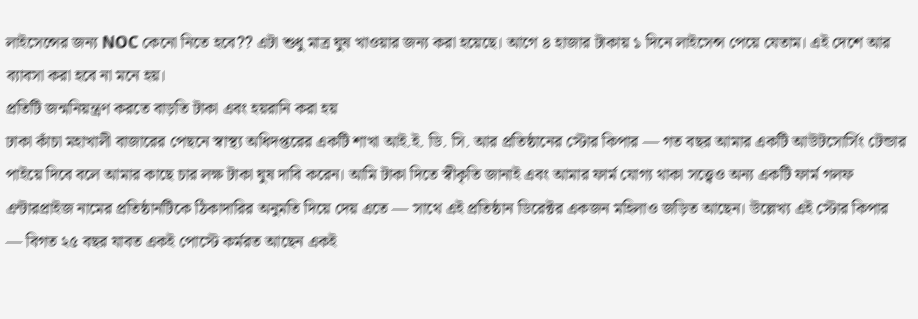লাইসেন্সের জন্য NOC কেনো নিতে হবে?? এটা শুধু মাত্র ঘুষ খাওয়ার জন্য করা হয়েছে। আগে ৪ হাজার টাকায় ১ দিনে লাইসেন্স পেয়ে যেতাম। এই দেশে আর ব্যাবসা করা হবে না মনে হয়।
প্রতিটি জন্মনিয়ন্ত্রণ করতে বাড়তি টাকা এবং হয়রানি করা হয়
ঢাকা কাঁচা মহাখালী বাজারের পেছনে স্বাস্থ্য অধিদপ্তরের একটি শাখা আই.ই. ডি. সি. আর প্রতিষ্ঠানের স্টোর কিপার — গত বছর আমার একটি আউটসোর্সিং টেন্ডার পাইয়ে দিবে বলে আমার কাছে চার লক্ষ টাকা ঘুষ দাবি করেন। আমি টাকা দিতে স্বীকৃতি জানাই এবং আমার ফার্ম যোগ্য থাকা সত্ত্বেও অন্য একটি ফার্ম গলফ এন্টারপ্রাইজ নামের প্রতিষ্ঠানটিকে ঠিকাদারির অনুমতি দিয়ে দেয় এতে — সাথে এই প্রতিষ্ঠান ডিরেক্টর একজন মহিলাও জড়িত আছেন। উল্লেখ্য এই স্টোর কিপার — বিগত ২৫ বছর যাবত একই পোস্টে কর্মরত আছেন একই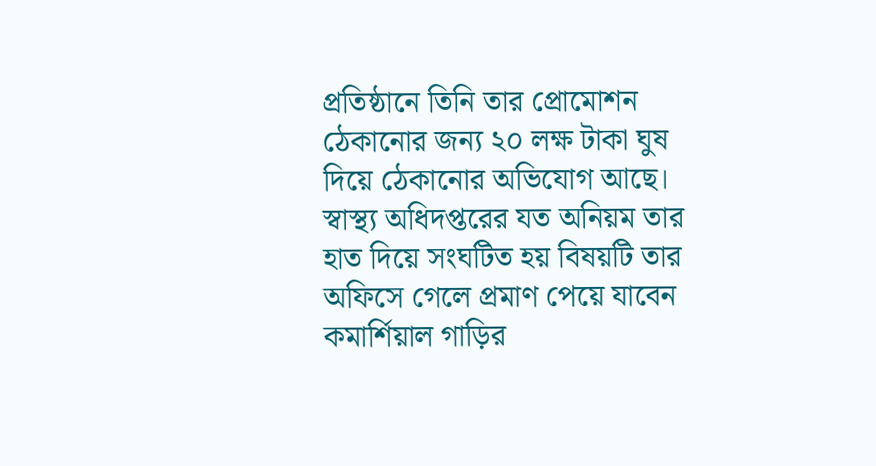প্রতিষ্ঠানে তিনি তার প্রোমোশন ঠেকানোর জন্য ২০ লক্ষ টাকা ঘুষ দিয়ে ঠেকানোর অভিযোগ আছে। স্বাস্থ্য অধিদপ্তরের যত অনিয়ম তার হাত দিয়ে সংঘটিত হয় বিষয়টি তার অফিসে গেলে প্রমাণ পেয়ে যাবেন
কমার্শিয়াল গাড়ির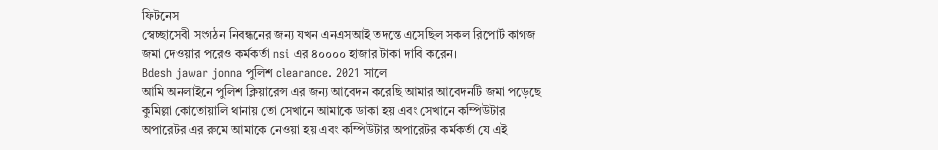ফিটনেস
স্বেচ্ছাসেবী সংগঠন নিবন্ধনের জন্য যখন এনএসআই তদন্তে এসেছিল সকল রিপোর্ট কাগজ জমা দেওয়ার পরেও কর্মকর্তা nsi এর ৪০০০০ হাজার টাকা দাবি করেন।
Bdesh jawar jonna পুলিশ clearance. 2021 সালে
আমি অনলাইনে পুলিশ ক্লিয়ারেন্স এর জন্য আবেদন করেছি আমার আবেদনটি জমা পড়েছে কুমিল্লা কোতোয়ালি থানায় তো সেখানে আমাকে ডাকা হয় এবং সেখানে কম্পিউটার অপারেটর এর রুমে আমাকে নেওয়া হয় এবং কম্পিউটার অপারেটর কর্মকর্তা যে এই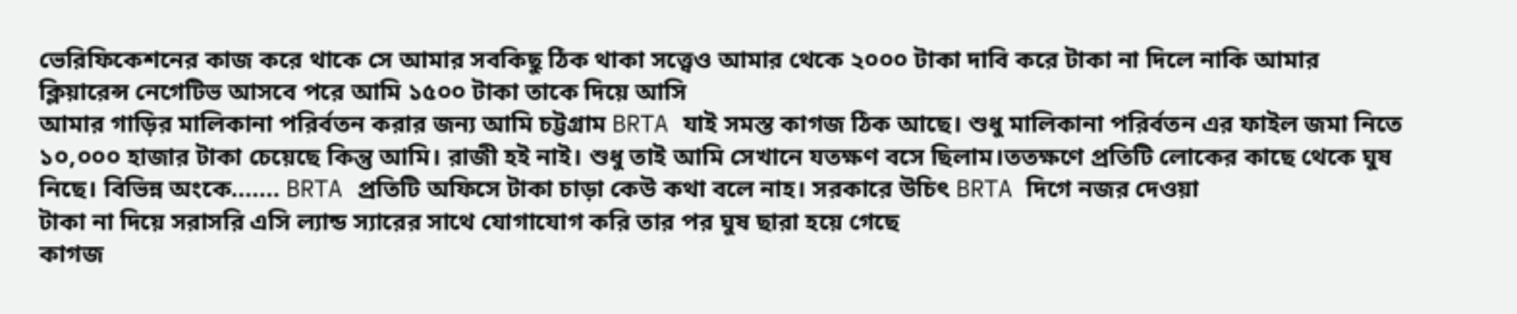ভেরিফিকেশনের কাজ করে থাকে সে আমার সবকিছু ঠিক থাকা সত্ত্বেও আমার থেকে ২০০০ টাকা দাবি করে টাকা না দিলে নাকি আমার ক্লিয়ারেন্স নেগেটিভ আসবে পরে আমি ১৫০০ টাকা তাকে দিয়ে আসি
আমার গাড়ির মালিকানা পরির্বতন করার জন্য আমি চট্টগ্রাম BRTA যাই সমস্ত কাগজ ঠিক আছে। শুধু মালিকানা পরির্বতন এর ফাইল জমা নিতে ১০,০০০ হাজার টাকা চেয়েছে কিন্তু আমি। রাজী হই নাই। শুধু তাই আমি সেখানে যতক্ষণ বসে ছিলাম।ততক্ষণে প্রতিটি লোকের কাছে থেকে ঘুষ নিছে। বিভিন্ন অংকে....... BRTA প্রতিটি অফিসে টাকা চাড়া কেউ কথা বলে নাহ। সরকারে উচিৎ BRTA দিগে নজর দেওয়া
টাকা না দিয়ে সরাসরি এসি ল্যান্ড স্যারের সাথে যোগাযোগ করি তার পর ঘুষ ছারা হয়ে গেছে
কাগজ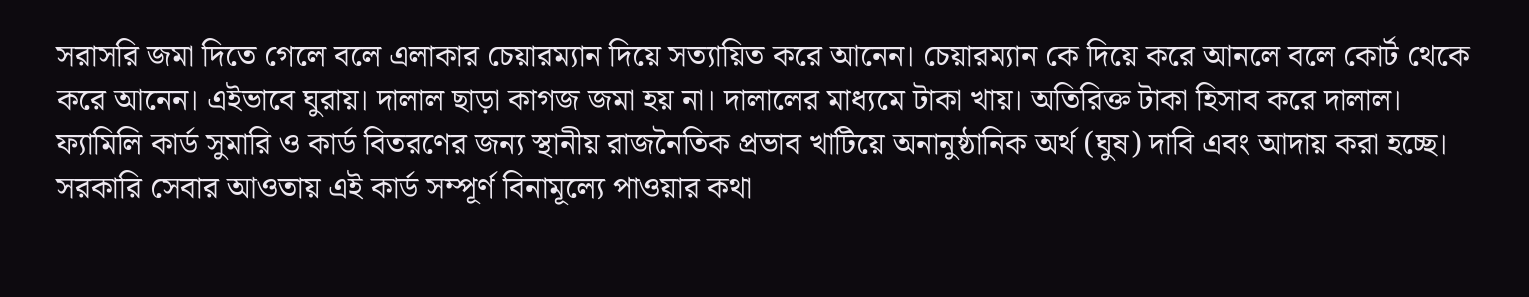সরাসরি জমা দিতে গেলে বলে এলাকার চেয়ারম্যান দিয়ে সত্যায়িত করে আনেন। চেয়ারম্যান কে দিয়ে করে আনলে বলে কোর্ট থেকে করে আনেন। এইভাবে ঘুরায়। দালাল ছাড়া কাগজ জমা হয় না। দালালের মাধ্যমে টাকা খায়। অতিরিক্ত টাকা হিসাব করে দালাল।
ফ্যামিলি কার্ড সুমারি ও কার্ড বিতরণের জন্য স্থানীয় রাজনৈতিক প্রভাব খাটিয়ে অনানুষ্ঠানিক অর্থ (ঘুষ) দাবি এবং আদায় করা হচ্ছে। সরকারি সেবার আওতায় এই কার্ড সম্পূর্ণ বিনামূল্যে পাওয়ার কথা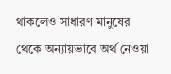থাকলেও সাধারণ মানুষের থেকে অন্যায়ভাবে অর্থ নেওয়া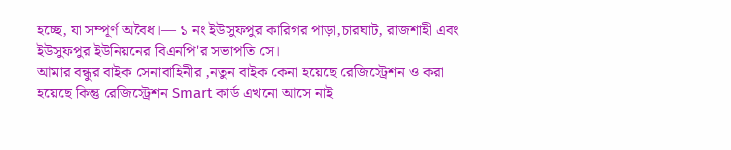হচ্ছে, যা সম্পূর্ণ অবৈধ।— ১ নং ইউসুফপুর কারিগর পাড়া,চারঘাট, রাজশাহী এবং ইউসুফপুর ইউনিয়নের বিএনপি'র সভাপতি সে।
আমার বন্ধুর বাইক সেনাবাহিনীর ,নতুন বাইক কেনা হয়েছে রেজিস্ট্রেশন ও করা হয়েছে কিন্তু রেজিস্ট্রেশন Smart কার্ড এখনো আসে নাই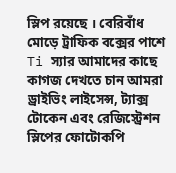স্লিপ রয়েছে । বেরিবাঁধ মোড়ে ট্রাফিক বক্সের পাশে Ti স্যার আমাদের কাছে কাগজ দেখতে চান আমরা ড্রাইভিং লাইসেন্স, ট্যাক্স টোকেন এবং রেজিস্ট্রেশন স্লিপের ফোটোকপি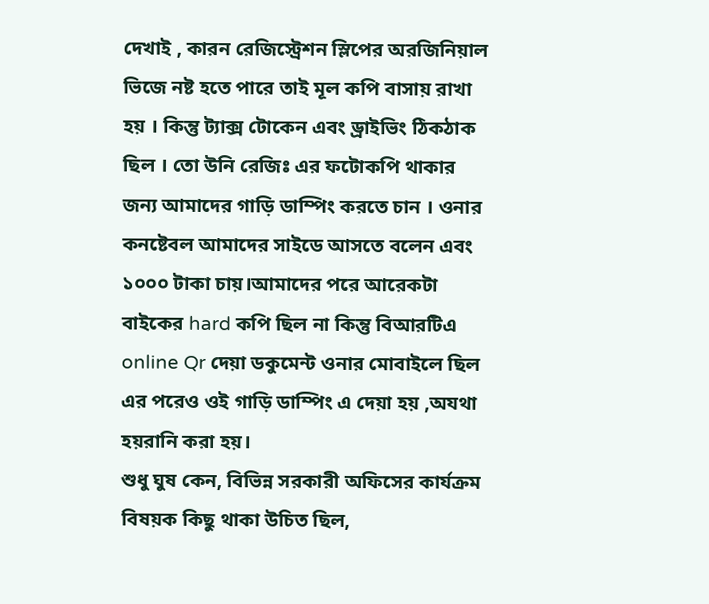দেখাই , কারন রেজিস্ট্রেশন স্লিপের অরজিনিয়াল ভিজে নষ্ট হতে পারে তাই মূল কপি বাসায় রাখা হয় । কিন্তু ট্যাক্স টোকেন এবং ড্রাইভিং ঠিকঠাক ছিল । তো উনি রেজিঃ এর ফটোকপি থাকার জন্য আমাদের গাড়ি ডাম্পিং করতে চান । ওনার কনষ্টেবল আমাদের সাইডে আসতে বলেন এবং ১০০০ টাকা চায়।আমাদের পরে আরেকটা বাইকের hard কপি ছিল না কিন্তু বিআরটিএ online Qr দেয়া ডকুমেন্ট ওনার মোবাইলে ছিল এর পরেও ওই গাড়ি ডাম্পিং এ দেয়া হয় ,অযথা হয়রানি করা হয়।
শুধু ঘুষ কেন, বিভিন্ন সরকারী অফিসের কার্যক্রম বিষয়ক কিছু থাকা উচিত ছিল,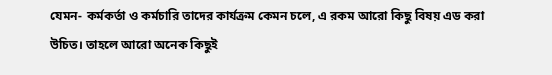যেমন- কর্মকর্তা ও কর্মচারি তাদের কার্যক্রম কেমন চলে, এ রকম আরো কিছু বিষয় এড করা উচিত। তাহলে আরো অনেক কিছুই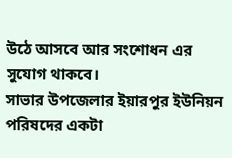উঠে আসবে আর সংশোধন এর সুযোগ থাকবে।
সাভার উপজেলার ইয়ারপুর ইউনিয়ন পরিষদের একটা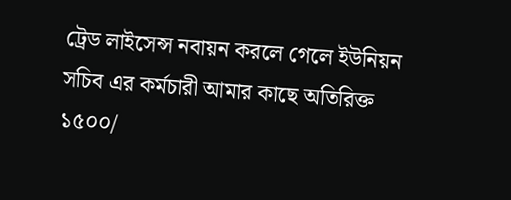ট্রেড লাইসেন্স নবায়ন করলে গেলে ইউনিয়ন সচিব এর কর্মচারী আমার কাছে অতিরিক্ত ১৫০০/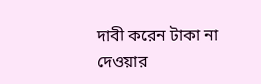দাবী করেন টাকা না দেওয়ার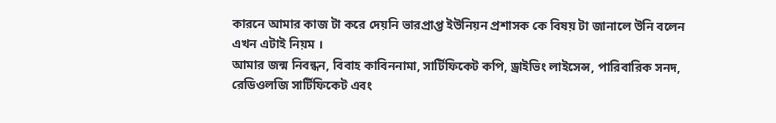কারনে আমার কাজ টা করে দেয়নি ভারপ্রাপ্ত ইউনিয়ন প্রশাসক কে বিষয় টা জানালে উনি বলেন এখন এটাই নিয়ম ।
আমার জন্ম নিবন্ধন, বিবাহ কাবিননামা, সার্টিফিকেট কপি, ড্রাইভিং লাইসেন্স, পারিবারিক সনদ, রেডিওলজি সার্টিফিকেট এবং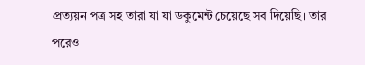প্রত্যয়ন পত্র সহ তারা যা যা ডকুমেন্ট চেয়েছে সব দিয়েছি। তার পরেও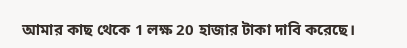আমার কাছ থেকে 1 লক্ষ 20 হাজার টাকা দাবি করেছে।